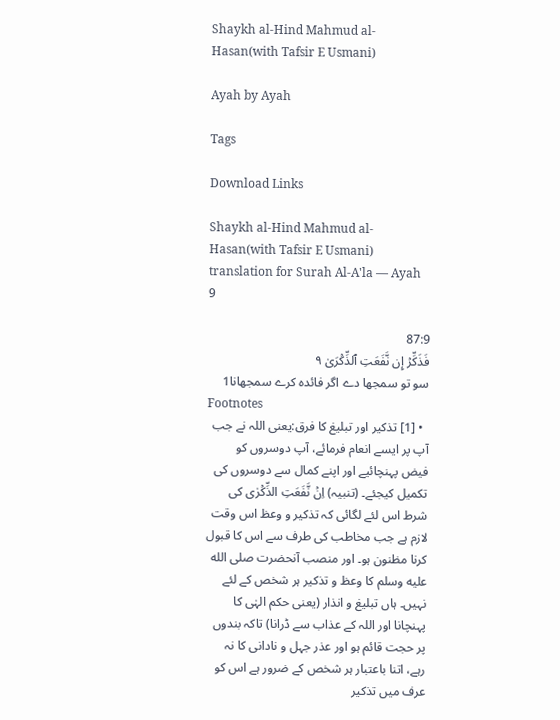Shaykh al-Hind Mahmud al-Hasan(with Tafsir E Usmani)

Ayah by Ayah

Tags

Download Links

Shaykh al-Hind Mahmud al-Hasan(with Tafsir E Usmani) translation for Surah Al-A'la — Ayah 9

87:9
فَذَكِّرۡ إِن نَّفَعَتِ ٱلذِّكۡرَىٰ ٩
سو تو سمجھا دے اگر فائدہ کرے سمجھانا1
Footnotes
  • [1] تذکیر اور تبلیغ کا فرق:یعنی اللہ نے جب آپ پر ایسے انعام فرمائے، آپ دوسروں کو فیض پہنچائیے اور اپنے کمال سے دوسروں کی تکمیل کیجئے۔ (تنبیہ) اِنۡ نَّفَعَتِ الذِّکۡرٰی کی شرط اس لئے لگائی کہ تذکیر و وعظ اس وقت لازم ہے جب مخاطب کی طرف سے اس کا قبول کرنا مظنون ہو۔ اور منصب آنحضرت صلى الله عليه وسلم کا وعظ و تذکیر ہر شخص کے لئے نہیں۔ ہاں تبلیغ و انذار (یعنی حکم الہٰی کا پہنچانا اور اللہ کے عذاب سے ڈرانا) تاکہ بندوں پر حجت قائم ہو اور عذر جہل و نادانی کا نہ رہے، اتنا باعتبار ہر شخص کے ضرور ہے اس کو عرف میں تذکیر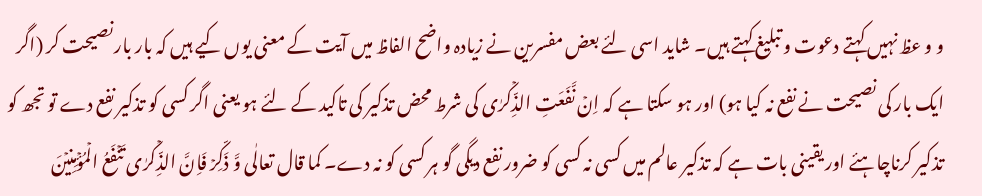و و عظ نہیں کہتے دعوت و تبلیغ کہتے ہیں۔ شاید اسی لئے بعض مفسرین نے زیادہ واضح الفاظ میں آیت کے معنی یوں کیے ہیں کہ بار بار نصیحت کر (اگر ایک بار کی نصیحت نے نفع نہ کیا ہو) اور ہو سکتا ہے کہ اِنۡ نَّفَعَتِ الذِّکۡرٰی کی شرط محض تذکیر کی تاکید کے لئے ہو یعنی اگر کسی کو تذکیر نفع دے تو تجھ کو تذکیر کرناچاہئے اور یقینی بات ہے کہ تذکیر عالم میں کسی نہ کسی کو ضرور نفع دیگی گو ہر کسی کو نہ دے۔ کما قال تعالٰی وَّ ذَکِّرۡ فَاِنَّ الذِّکۡرٰی تَنۡفَعُ الۡمُؤۡمِنِیۡنَ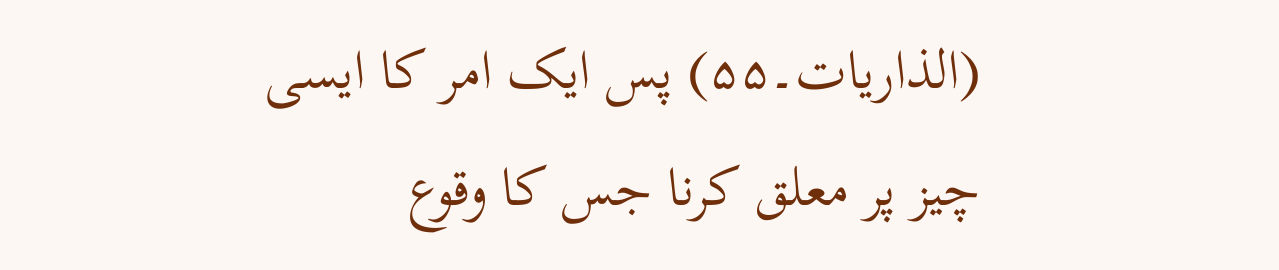(الذاریات۔۵۵) پس ایک امر کا ایسی چیز پر معلق کرنا جس کا وقوع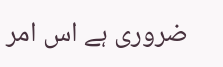ضروری ہے اس امر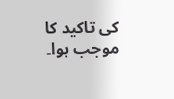کی تاکید کا موجب ہوا۔